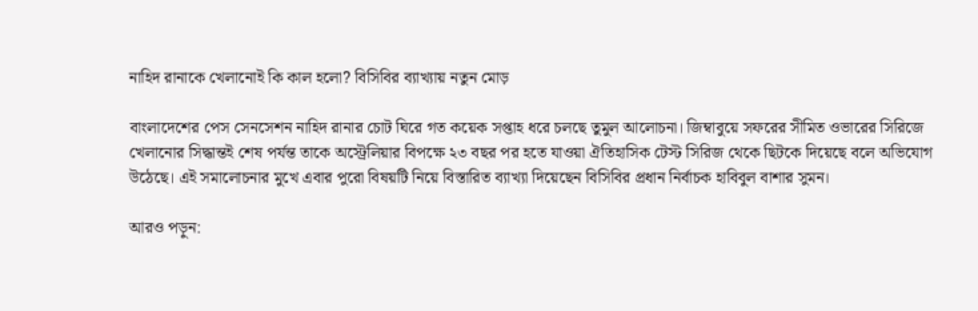নাহিদ রানাকে খেলানোই কি কাল হলো? বিসিবির ব্যাখ্যায় নতুন মোড়

বাংলাদেশের পেস সেনসেশন নাহিদ রানার চোট ঘিরে গত কয়েক সপ্তাহ ধরে চলছে তুমুল আলোচনা। জিম্বাবুয়ে সফরের সীমিত ওভারের সিরিজে খেলানোর সিদ্ধান্তই শেষ পর্যন্ত তাকে অস্ট্রেলিয়ার বিপক্ষে ২৩ বছর পর হতে যাওয়া ঐতিহাসিক টেস্ট সিরিজ থেকে ছিটকে দিয়েছে বলে অভিযোগ উঠেছে। এই সমালোচনার মুখে এবার পুরো বিষয়টি নিয়ে বিস্তারিত ব্যাখ্যা দিয়েছেন বিসিবির প্রধান নির্বাচক হাবিবুল বাশার সুমন।

আরও পড়ুন: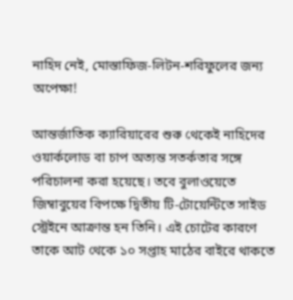নাহিদ নেই, মোস্তাফিজ-লিটন-শরিফুলের জন্য অপেক্ষা!

আন্তর্জাতিক ক্যারিয়ারের শুরু থেকেই নাহিদের ওয়ার্কলোড বা চাপ অত্যন্ত সতর্কতার সঙ্গে পরিচালনা করা হয়েছে। তবে বুলাওয়েতে জিম্বাবুয়ের বিপক্ষে দ্বিতীয় টি-টোয়েন্টিতে সাইড স্ট্রেইনে আক্রান্ত হন তিনি। এই চোটের কারণে তাকে আট থেকে ১০ সপ্তাহ মাঠের বাইরে থাকতে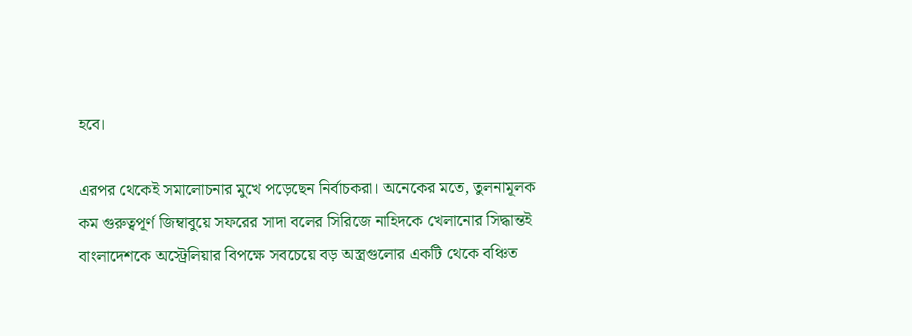হবে।

এরপর থেকেই সমালোচনার মুখে পড়েছেন নির্বাচকরা। অনেকের মতে, তুলনামূলক কম গুরুত্বপূর্ণ জিম্বাবুয়ে সফরের সাদা বলের সিরিজে নাহিদকে খেলানোর সিদ্ধান্তই বাংলাদেশকে অস্ট্রেলিয়ার বিপক্ষে সবচেয়ে বড় অস্ত্রগুলোর একটি থেকে বঞ্চিত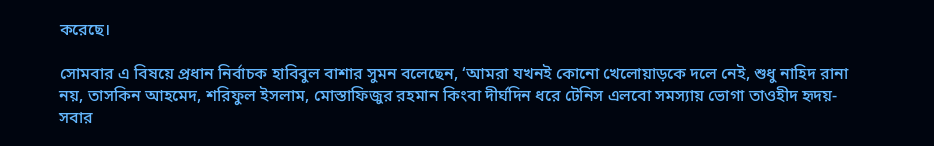করেছে।

সোমবার এ বিষয়ে প্রধান নির্বাচক হাবিবুল বাশার সুমন বলেছেন, ‘আমরা যখনই কোনো খেলোয়াড়কে দলে নেই, শুধু নাহিদ রানা নয়, তাসকিন আহমেদ, শরিফুল ইসলাম, মোস্তাফিজুর রহমান কিংবা দীর্ঘদিন ধরে টেনিস এলবো সমস্যায় ভোগা তাওহীদ হৃদয়-সবার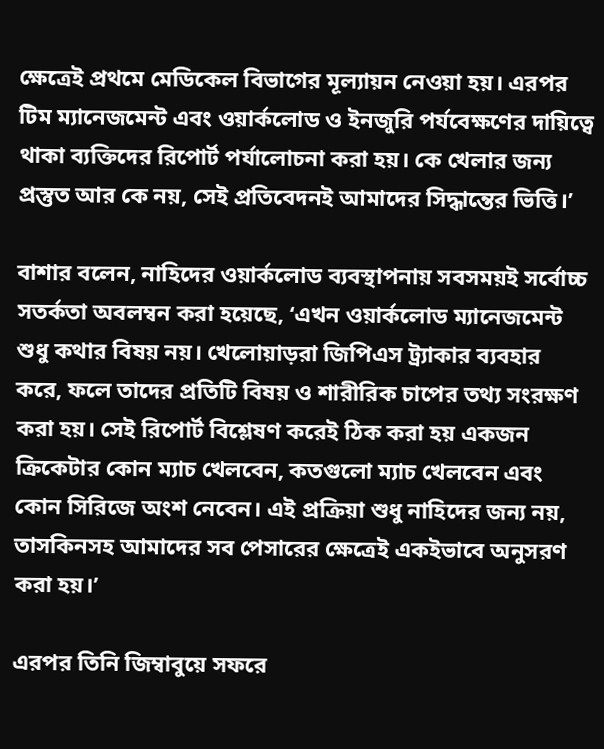ক্ষেত্রেই প্রথমে মেডিকেল বিভাগের মূল্যায়ন নেওয়া হয়। এরপর টিম ম্যানেজমেন্ট এবং ওয়ার্কলোড ও ইনজুরি পর্যবেক্ষণের দায়িত্বে থাকা ব্যক্তিদের রিপোর্ট পর্যালোচনা করা হয়। কে খেলার জন্য প্রস্তুত আর কে নয়, সেই প্রতিবেদনই আমাদের সিদ্ধান্তের ভিত্তি।’

বাশার বলেন, নাহিদের ওয়ার্কলোড ব্যবস্থাপনায় সবসময়ই সর্বোচ্চ সতর্কতা অবলম্বন করা হয়েছে, ‘এখন ওয়ার্কলোড ম্যানেজমেন্ট শুধু কথার বিষয় নয়। খেলোয়াড়রা জিপিএস ট্র্যাকার ব্যবহার করে, ফলে তাদের প্রতিটি বিষয় ও শারীরিক চাপের তথ্য সংরক্ষণ করা হয়। সেই রিপোর্ট বিশ্লেষণ করেই ঠিক করা হয় একজন ক্রিকেটার কোন ম্যাচ খেলবেন, কতগুলো ম্যাচ খেলবেন এবং কোন সিরিজে অংশ নেবেন। এই প্রক্রিয়া শুধু নাহিদের জন্য নয়, তাসকিনসহ আমাদের সব পেসারের ক্ষেত্রেই একইভাবে অনুসরণ করা হয়।’

এরপর তিনি জিম্বাবুয়ে সফরে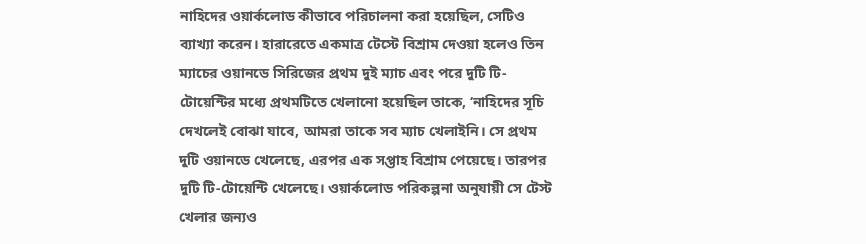নাহিদের ওয়ার্কলোড কীভাবে পরিচালনা করা হয়েছিল, সেটিও ব্যাখ্যা করেন। হারারেতে একমাত্র টেস্টে বিশ্রাম দেওয়া হলেও তিন ম্যাচের ওয়ানডে সিরিজের প্রথম দুই ম্যাচ এবং পরে দুটি টি-টোয়েন্টির মধ্যে প্রথমটিতে খেলানো হয়েছিল তাকে, ‘নাহিদের সূচি দেখলেই বোঝা যাবে, আমরা তাকে সব ম্যাচ খেলাইনি। সে প্রথম দুটি ওয়ানডে খেলেছে, এরপর এক সপ্তাহ বিশ্রাম পেয়েছে। তারপর দুটি টি-টোয়েন্টি খেলেছে। ওয়ার্কলোড পরিকল্পনা অনুযায়ী সে টেস্ট খেলার জন্যও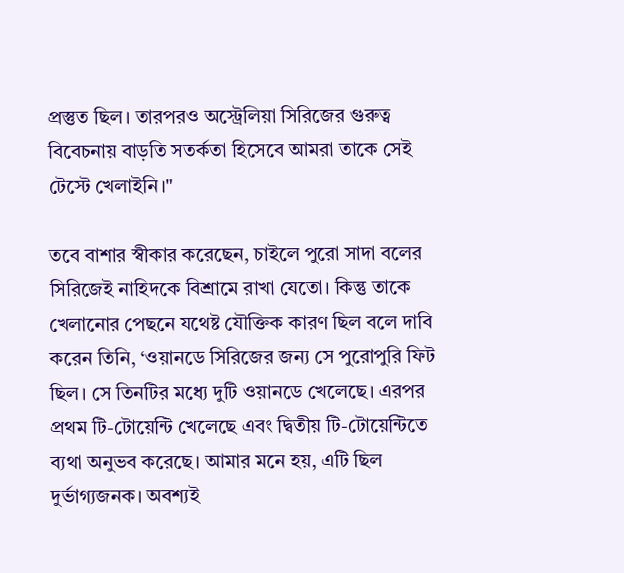প্রস্তুত ছিল। তারপরও অস্ট্রেলিয়া সিরিজের গুরুত্ব বিবেচনায় বাড়তি সতর্কতা হিসেবে আমরা তাকে সেই টেস্টে খেলাইনি।"

তবে বাশার স্বীকার করেছেন, চাইলে পুরো সাদা বলের সিরিজেই নাহিদকে বিশ্রামে রাখা যেতো। কিন্তু তাকে খেলানোর পেছনে যথেষ্ট যৌক্তিক কারণ ছিল বলে দাবি করেন তিনি, ‘ওয়ানডে সিরিজের জন্য সে পুরোপুরি ফিট ছিল। সে তিনটির মধ্যে দুটি ওয়ানডে খেলেছে। এরপর প্রথম টি-টোয়েন্টি খেলেছে এবং দ্বিতীয় টি-টোয়েন্টিতে ব্যথা অনুভব করেছে। আমার মনে হয়, এটি ছিল দুর্ভাগ্যজনক। অবশ্যই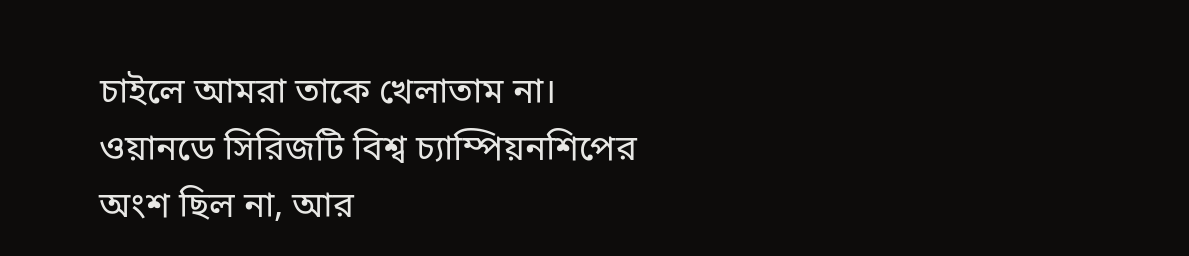চাইলে আমরা তাকে খেলাতাম না। ওয়ানডে সিরিজটি বিশ্ব চ্যাম্পিয়নশিপের অংশ ছিল না, আর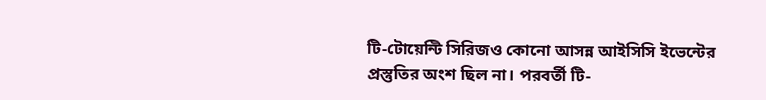টি-টোয়েন্টি সিরিজও কোনো আসন্ন আইসিসি ইভেন্টের প্রস্তুতির অংশ ছিল না। পরবর্তী টি-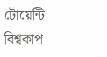টোয়েন্টি বিশ্বকাপ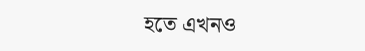হতে এখনও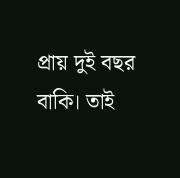প্রায় দুই বছর বাকি। তাই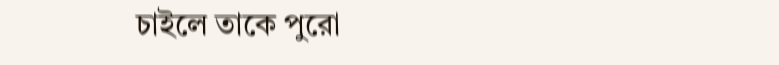চাইলে তাকে পুরো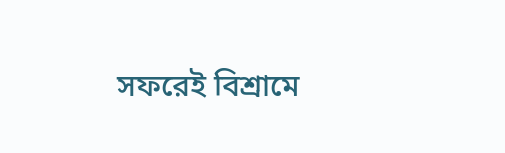সফরেই বিশ্রামে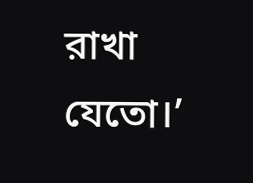রাখা যেতো।’